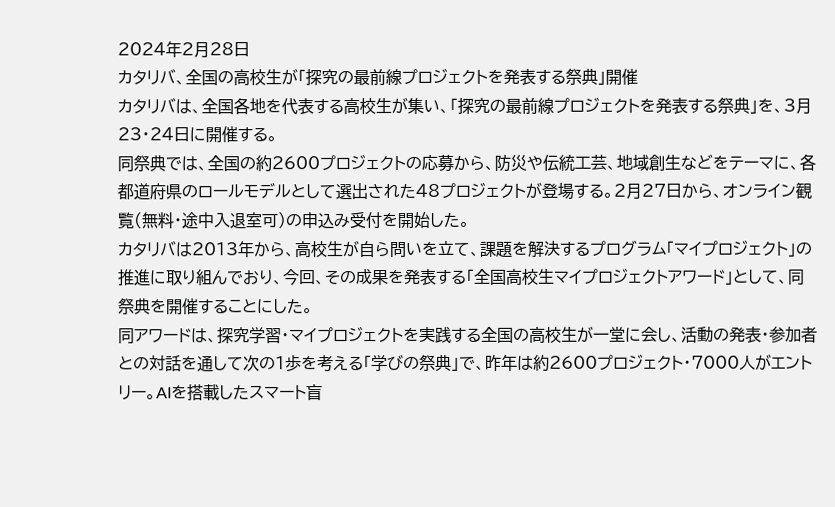2024年2月28日
カタリバ、全国の高校生が「探究の最前線プロジェクトを発表する祭典」開催
カタリバは、全国各地を代表する高校生が集い、「探究の最前線プロジェクトを発表する祭典」を、3月23・24日に開催する。
同祭典では、全国の約2600プロジェクトの応募から、防災や伝統工芸、地域創生などをテーマに、各都道府県のロールモデルとして選出された48プロジェクトが登場する。2月27日から、オンライン観覧(無料・途中入退室可)の申込み受付を開始した。
カタリバは2013年から、高校生が自ら問いを立て、課題を解決するプログラム「マイプロジェクト」の推進に取り組んでおり、今回、その成果を発表する「全国高校生マイプロジェクトアワード」として、同祭典を開催することにした。
同アワードは、探究学習・マイプロジェクトを実践する全国の高校生が一堂に会し、活動の発表・参加者との対話を通して次の1歩を考える「学びの祭典」で、昨年は約2600プロジェクト・7000人がエントリー。AIを搭載したスマート盲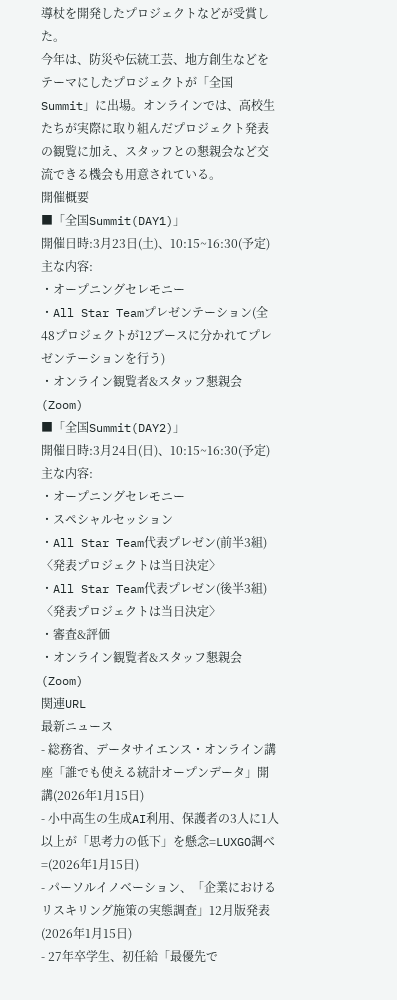導杖を開発したプロジェクトなどが受賞した。
今年は、防災や伝統工芸、地方創生などをテーマにしたプロジェクトが「全国Summit」に出場。オンラインでは、高校生たちが実際に取り組んだプロジェクト発表の観覧に加え、スタッフとの懇親会など交流できる機会も用意されている。
開催概要
■「全国Summit(DAY1)」
開催日時:3月23日(土)、10:15~16:30(予定)
主な内容:
・オープニングセレモニー
・All Star Teamプレゼンテーション(全48プロジェクトが12ブースに分かれてプレゼンテーションを行う)
・オンライン観覧者&スタッフ懇親会(Zoom)
■「全国Summit(DAY2)」
開催日時:3月24日(日)、10:15~16:30(予定)
主な内容:
・オープニングセレモニー
・スペシャルセッション
・All Star Team代表プレゼン(前半3組)〈発表プロジェクトは当日決定〉
・All Star Team代表プレゼン(後半3組)〈発表プロジェクトは当日決定〉
・審査&評価
・オンライン観覧者&スタッフ懇親会(Zoom)
関連URL
最新ニュース
- 総務省、データサイエンス・オンライン講座「誰でも使える統計オープンデータ」開講(2026年1月15日)
- 小中高生の生成AI利用、保護者の3人に1人以上が「思考力の低下」を懸念=LUXGO調べ=(2026年1月15日)
- パーソルイノベーション、「企業におけるリスキリング施策の実態調査」12月版発表(2026年1月15日)
- 27年卒学生、初任給「最優先で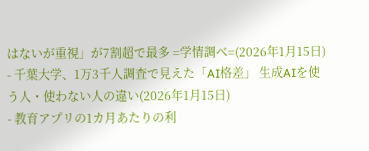はないが重視」が7割超で最多 =学情調べ=(2026年1月15日)
- 千葉大学、1万3千人調査で見えた「AI格差」 生成AIを使う人・使わない人の違い(2026年1月15日)
- 教育アプリの1カ月あたりの利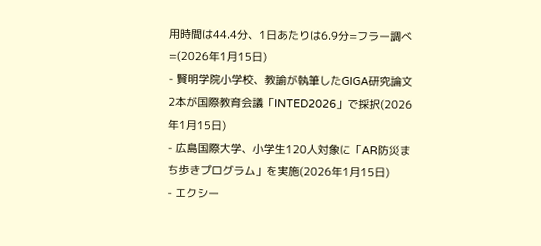用時間は44.4分、1日あたりは6.9分=フラー調べ=(2026年1月15日)
- 賢明学院小学校、教諭が執筆したGIGA研究論文 2本が国際教育会議「INTED2026」で採択(2026年1月15日)
- 広島国際大学、小学生120人対象に「AR防災まち歩きプログラム」を実施(2026年1月15日)
- エクシー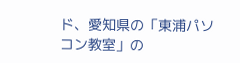ド、愛知県の「東浦パソコン教室」の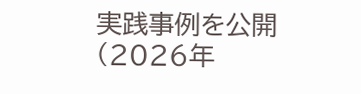実践事例を公開(2026年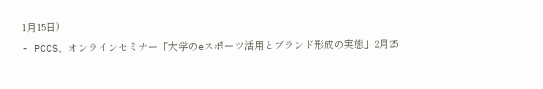1月15日)
- PCCS、オンラインセミナー「大学のeスポーツ活用とブランド形成の実態」2月25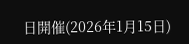日開催(2026年1月15日)